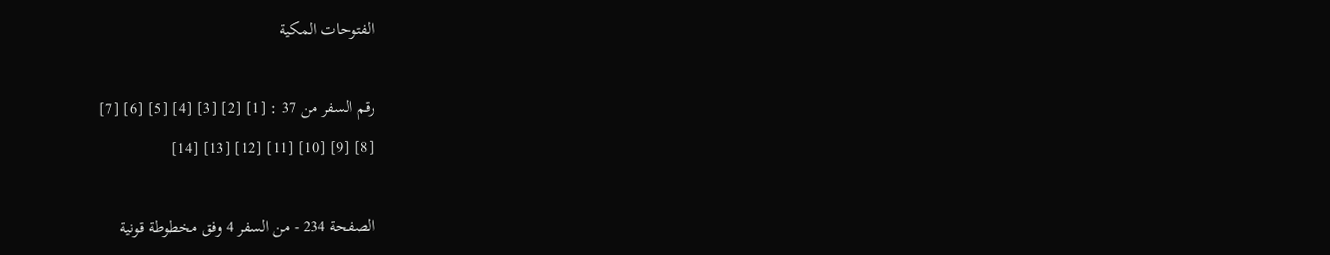الفتوحات المكية

رقم السفر من 37 : [1] [2] [3] [4] [5] [6] [7]
[8] [9] [10] [11] [12] [13] [14]

الصفحة 234 - من السفر 4 وفق مخطوطة قونية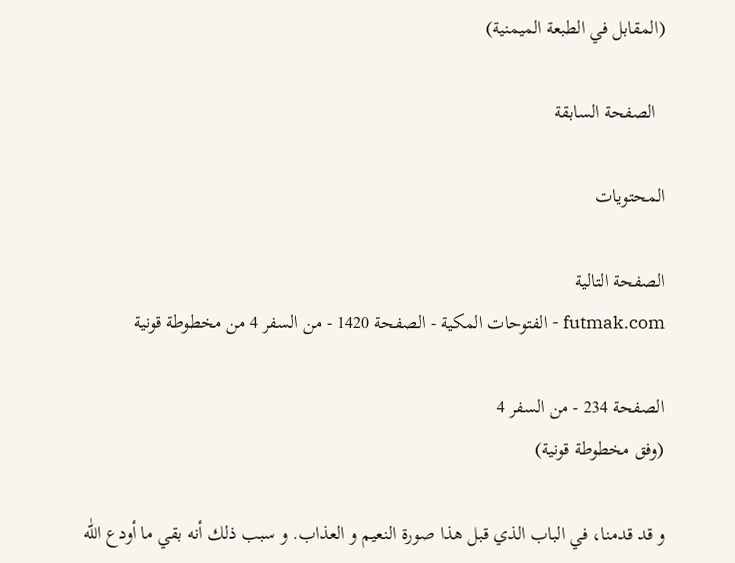(المقابل في الطبعة الميمنية)

  الصفحة السابقة

المحتويات

الصفحة التالية
futmak.com - الفتوحات المكية - الصفحة 1420 - من السفر 4 من مخطوطة قونية

الصفحة 234 - من السفر 4
(وفق مخطوطة قونية)

و قد قدمنا، في الباب الذي قبل هذا صورة النعيم و العذاب. و سبب ذلك أنه بقي ما أودع اللّٰه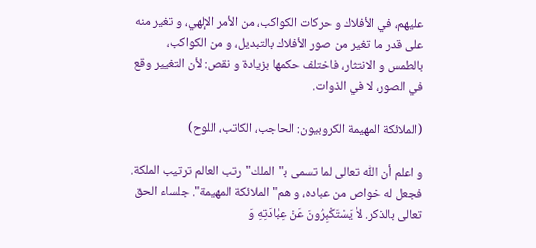عليهم، في الأفلاك و حركات الكواكب، من الأمر الإلهي، و تغير منه على قدر ما تغير من صور الأفلاك بالتبديل، و من الكواكب، بالطمس و الانتثار، فاختلف حكمها بزيادة و نقص: لأن التغيير وقع في الصور، لا في الذوات.

(الملائكة المهيمة الكروبيون: الحاجب، الكاتب، اللوح)

و اعلم أن اللّٰه تعالى لما تسمى ب‍"الملك"رتب العالم ترتيب الملكة. فجعل له خواص من عباده، و هم"الملائكة المهيمة". جلساء الحق تعالى بالذكر. لاٰ يَسْتَكْبِرُونَ عَنْ عِبٰادَتِهِ وَ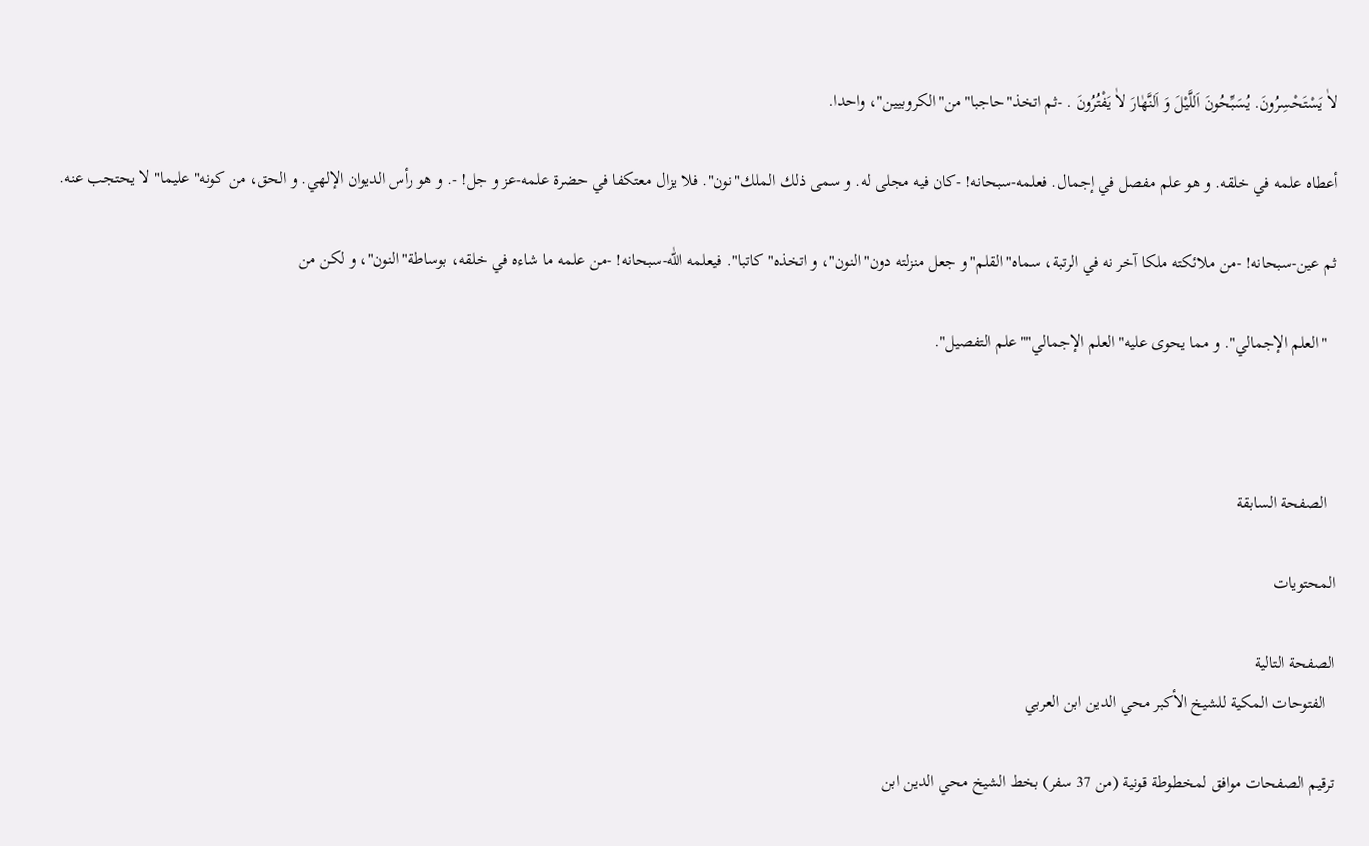لاٰ يَسْتَحْسِرُونَ. يُسَبِّحُونَ اَللَّيْلَ وَ اَلنَّهٰارَ لاٰ يَفْتُرُونَ . -ثم اتخذ"حاجبا"من"الكروبيين"، واحدا.

أعطاه علمه في خلقه. و هو علم مفصل في إجمال. فعلمه-سبحانه! -كان فيه مجلى له. و سمى ذلك الملك"نون". فلا يزال معتكفا في حضرة علمه-عز و جل! -. و هو رأس الديوان الإلهي. و الحق، من كونه"عليما" لا يحتجب عنه.

ثم عين-سبحانه! -من ملائكته ملكا آخر نه في الرتبة، سماه"القلم"و جعل منزلته دون"النون"، و اتخذه"كاتبا". فيعلمه اللّٰه-سبحانه! -من علمه ما شاءه في خلقه، بوساطة"النون"، و لكن من

  "العلم الإجمالي". و مما يحوى عليه"العلم الإجمالي""علم التفصيل".



  الصفحة السابقة

المحتويات

الصفحة التالية
  الفتوحات المكية للشيخ الأكبر محي الدين ابن العربي

ترقيم الصفحات موافق لمخطوطة قونية (من 37 سفر) بخط الشيخ محي الدين ابن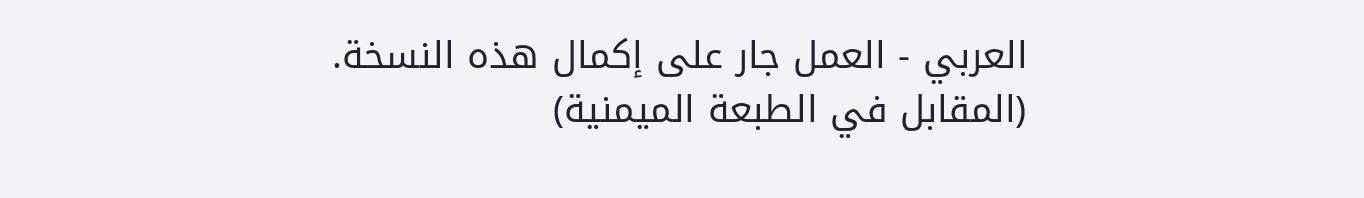العربي - العمل جار على إكمال هذه النسخة.
(المقابل في الطبعة الميمنية)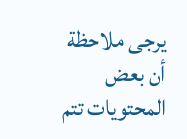يرجى ملاحظة أن بعض المحتويات تتم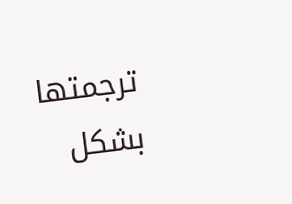ترجمتها بشكل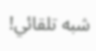شبه تلقائي!